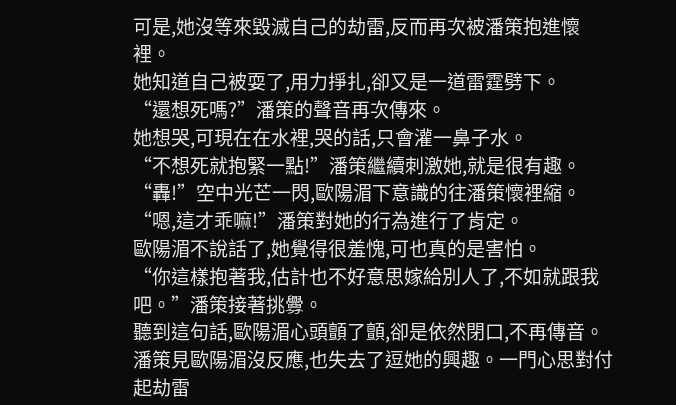可是,她沒等來毀滅自己的劫雷,反而再次被潘策抱進懷裡。
她知道自己被耍了,用力掙扎,卻又是一道雷霆劈下。
“還想死嗎?”潘策的聲音再次傳來。
她想哭,可現在在水裡,哭的話,只會灌一鼻子水。
“不想死就抱緊一點!”潘策繼續刺激她,就是很有趣。
“轟!”空中光芒一閃,歐陽湄下意識的往潘策懷裡縮。
“嗯,這才乖嘛!”潘策對她的行為進行了肯定。
歐陽湄不說話了,她覺得很羞愧,可也真的是害怕。
“你這樣抱著我,估計也不好意思嫁給別人了,不如就跟我吧。”潘策接著挑釁。
聽到這句話,歐陽湄心頭顫了顫,卻是依然閉口,不再傳音。
潘策見歐陽湄沒反應,也失去了逗她的興趣。一門心思對付起劫雷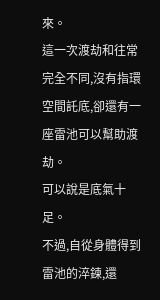來。
這一次渡劫和往常完全不同,沒有指環空間託底,卻還有一座雷池可以幫助渡劫。
可以說是底氣十足。
不過,自從身體得到雷池的淬鍊,還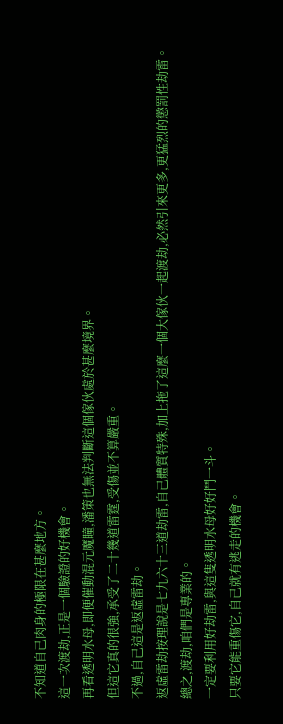不知道自己肉身的極限在甚麼地方。
這一次渡劫,正是一個驗證的好機會。
再看透明水母,即便催動混元魔瞳,潘策也無法判斷這個傢伙處於甚麼境界。
但這它真的很強,承受了二十幾道雷霆,受傷並不算嚴重。
不過,自己這是返虛雷劫。
返虛雷劫按理說是七九六十三道劫雷,自己體質特殊,加上拖了這麼一個大傢伙一起渡劫,必然引來更多,更猛烈的懲罰性劫雷。
總之,渡劫,咱們是專業的。
一定要利用好劫雷,與這隻透明水母好好鬥一斗。
只要它能重傷它,自己就有逃走的機會。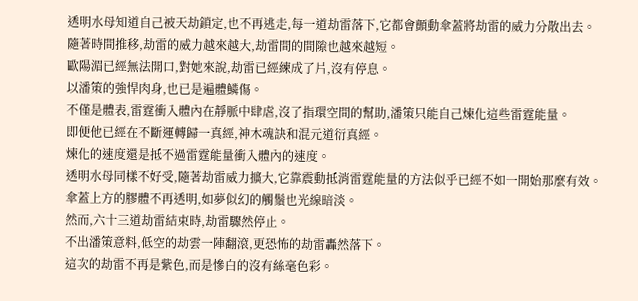透明水母知道自己被天劫鎖定,也不再逃走,每一道劫雷落下,它都會顫動傘蓋將劫雷的威力分散出去。
隨著時間推移,劫雷的威力越來越大,劫雷間的間隙也越來越短。
歐陽湄已經無法開口,對她來說,劫雷已經練成了片,沒有停息。
以潘策的強悍肉身,也已是遍體鱗傷。
不僅是體表,雷霆衝入體內在靜脈中肆虐,沒了指環空間的幫助,潘策只能自己煉化這些雷霆能量。
即便他已經在不斷運轉歸一真經,神木魂訣和混元道衍真經。
煉化的速度還是抵不過雷霆能量衝入體內的速度。
透明水母同樣不好受,隨著劫雷威力擴大,它靠震動抵消雷霆能量的方法似乎已經不如一開始那麼有效。
傘蓋上方的膠體不再透明,如夢似幻的觸鬚也光線暗淡。
然而,六十三道劫雷結束時,劫雷驟然停止。
不出潘策意料,低空的劫雲一陣翻滾,更恐怖的劫雷轟然落下。
這次的劫雷不再是紫色,而是慘白的沒有絲毫色彩。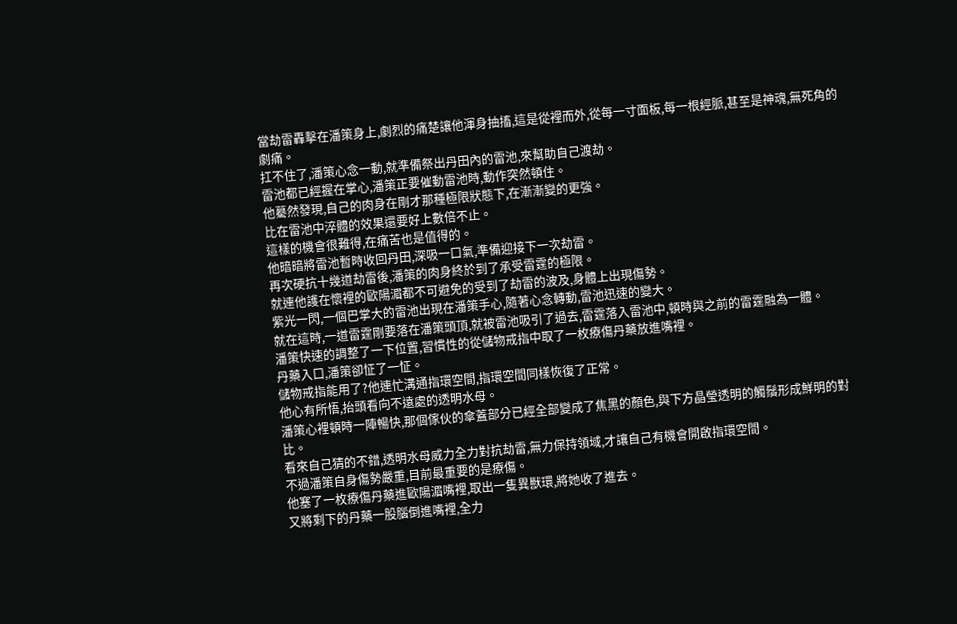當劫雷轟擊在潘策身上,劇烈的痛楚讓他渾身抽搐,這是從裡而外,從每一寸面板,每一根經脈,甚至是神魂,無死角的劇痛。
扛不住了,潘策心念一動,就準備祭出丹田內的雷池,來幫助自己渡劫。
雷池都已經握在掌心,潘策正要催動雷池時,動作突然頓住。
他驀然發現,自己的肉身在剛才那種極限狀態下,在漸漸變的更強。
比在雷池中淬體的效果還要好上數倍不止。
這樣的機會很難得,在痛苦也是值得的。
他暗暗將雷池暫時收回丹田,深吸一口氣,準備迎接下一次劫雷。
再次硬抗十幾道劫雷後,潘策的肉身終於到了承受雷霆的極限。
就連他護在懷裡的歐陽湄都不可避免的受到了劫雷的波及,身體上出現傷勢。
紫光一閃,一個巴掌大的雷池出現在潘策手心,隨著心念轉動,雷池迅速的變大。
就在這時,一道雷霆剛要落在潘策頭頂,就被雷池吸引了過去,雷霆落入雷池中,頓時與之前的雷霆融為一體。
潘策快速的調整了一下位置,習慣性的從儲物戒指中取了一枚療傷丹藥放進嘴裡。
丹藥入口,潘策卻怔了一怔。
儲物戒指能用了?他連忙溝通指環空間,指環空間同樣恢復了正常。
他心有所悟,抬頭看向不遠處的透明水母。
潘策心裡頓時一陣暢快,那個傢伙的傘蓋部分已經全部變成了焦黑的顏色,與下方晶瑩透明的觸鬚形成鮮明的對比。
看來自己猜的不錯,透明水母威力全力對抗劫雷,無力保持領域,才讓自己有機會開啟指環空間。
不過潘策自身傷勢嚴重,目前最重要的是療傷。
他塞了一枚療傷丹藥進歐陽湄嘴裡,取出一隻異獸環,將她收了進去。
又將剩下的丹藥一股腦倒進嘴裡,全力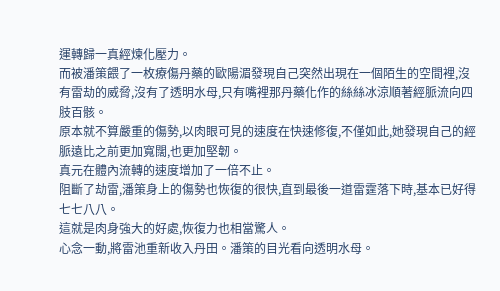運轉歸一真經煉化壓力。
而被潘策餵了一枚療傷丹藥的歐陽湄發現自己突然出現在一個陌生的空間裡,沒有雷劫的威脅,沒有了透明水母,只有嘴裡那丹藥化作的絲絲冰涼順著經脈流向四肢百骸。
原本就不算嚴重的傷勢,以肉眼可見的速度在快速修復,不僅如此,她發現自己的經脈遠比之前更加寬闊,也更加堅韌。
真元在體內流轉的速度增加了一倍不止。
阻斷了劫雷,潘策身上的傷勢也恢復的很快,直到最後一道雷霆落下時,基本已好得七七八八。
這就是肉身強大的好處,恢復力也相當驚人。
心念一動,將雷池重新收入丹田。潘策的目光看向透明水母。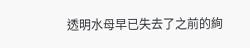透明水母早已失去了之前的絢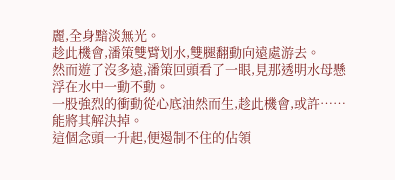麗,全身黯淡無光。
趁此機會,潘策雙臂划水,雙腿翻動向遠處游去。
然而遊了沒多遠,潘策回頭看了一眼,見那透明水母懸浮在水中一動不動。
一股強烈的衝動從心底油然而生,趁此機會,或許……能將其解決掉。
這個念頭一升起,便遏制不住的佔領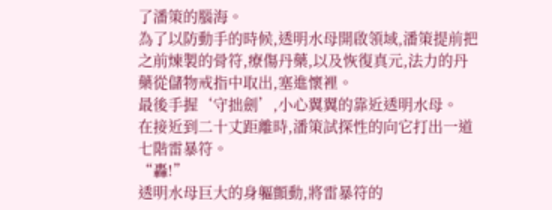了潘策的腦海。
為了以防動手的時候,透明水母開啟領域,潘策提前把之前煉製的骨符,療傷丹藥,以及恢復真元,法力的丹藥從儲物戒指中取出,塞進懷裡。
最後手握‘守拙劍’,小心翼翼的靠近透明水母。
在接近到二十丈距離時,潘策試探性的向它打出一道七階雷暴符。
“轟!”
透明水母巨大的身軀顫動,將雷暴符的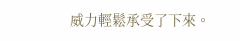威力輕鬆承受了下來。